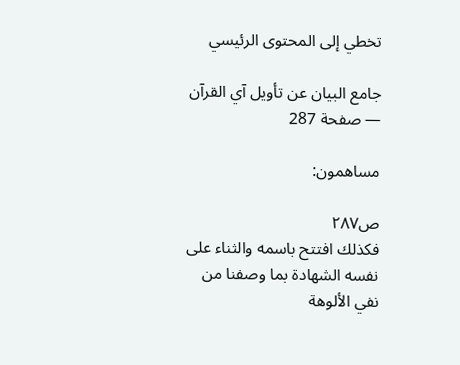تخطي إلى المحتوى الرئيسي

جامع البيان عن تأويل آي القرآن — صفحة 287

مساهمون:

ص٢٨٧
فكذلك افتتح باسمه والثناء على نفسه الشهادة بما وصفنا من نفي الألوهة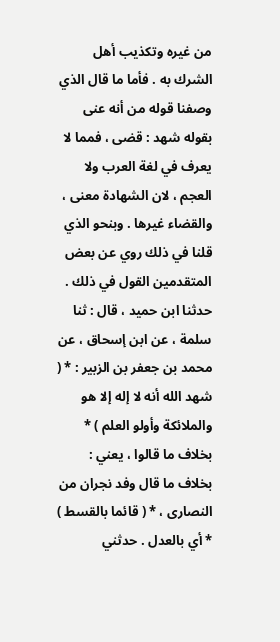من غيره وتكذيب أهل الشرك به . فأما ما قال الذي وصفنا قوله من أنه عنى بقوله شهد : قضى ، فمما لا يعرف في لغة العرب ولا العجم ، لان الشهادة معنى ، والقضاء غيرها . وبنحو الذي قلنا في ذلك روي عن بعض المتقدمين القول في ذلك . حدثنا ابن حميد ، قال : ثنا سلمة ، عن ابن إسحاق ، عن محمد بن جعفر بن الزبير : * ( شهد الله أنه لا إله إلا هو والملائكة وأولو العلم ) * بخلاف ما قالوا ، يعني : بخلاف ما قال وفد نجران من النصارى ، * ( قائما بالقسط ) * أي بالعدل . حدثني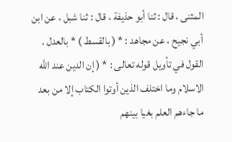المثنى ، قال : ثنا أبو حذيفة ، قال : ثنا شبل ، عن ابن أبي نجيح ، عن مجاهد : * ( بالقسط ) * بالعدل . القول في تأويل قوله تعالى : * ( إن الدين عند الله الاسلام وما اختلف الذين أوتوا الكتاب إلا من بعد ما جاءهم العلم بغيا بينهم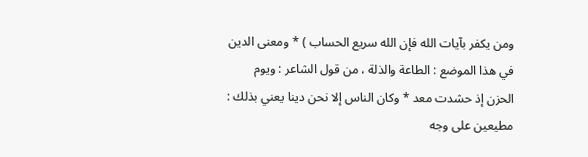ومن يكفر بآيات الله فإن الله سريع الحساب ) * ومعنى الدين في هذا الموضع : الطاعة والذلة ، من قول الشاعر : ويوم الحزن إذ حشدت معد * وكان الناس إلا نحن دينا يعني بذلك : مطيعين على وجه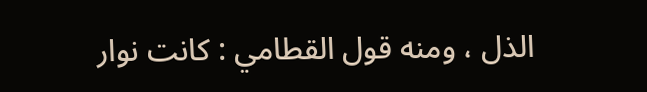الذل ، ومنه قول القطامي : كانت نوار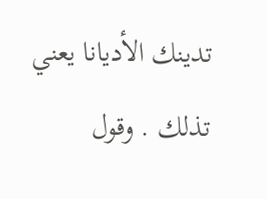تدينك الأديانا يعني تذلك . وقول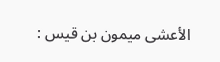الأعشى ميمون بن قيس :